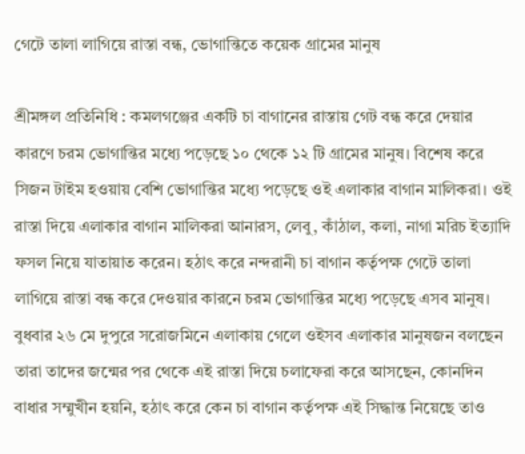গেটে তালা লাগিয়ে রাস্তা বন্ধ, ভোগান্তিতে কয়েক গ্রামের মানুষ

শ্রীমঙ্গল প্রতিনিধি : কমলগঞ্জের একটি চা বাগানের রাস্তায় গেট বন্ধ করে দেয়ার কারণে চরম ভোগান্তির মধ্যে পড়েছে ১০ থেকে ১২ টি গ্রামের মানুষ। বিশেষ করে সিজন টাইম হওয়ায় বেশি ভোগান্তির মধ্যে পড়েছে ওই এলাকার বাগান মালিকরা। ওই রাস্তা দিয়ে এলাকার বাগান মালিকরা আনারস, লেবু, কাঁঠাল, কলা, নাগা মরিচ ইত্যাদি ফসল নিয়ে যাতায়াত করেন। হঠাৎ করে নন্দরানী চা বাগান কর্তৃপক্ষ গেটে তালা লাগিয়ে রাস্তা বন্ধ করে দেওয়ার কারনে চরম ভোগান্তির মধ্যে পড়েছে এসব মানুষ।
বুধবার ২৬ মে দুপুরে সরোজমিনে এলাকায় গেলে ওইসব এলাকার মানুষজন বলছেন তারা তাদের জন্মের পর থেকে এই রাস্তা দিয়ে চলাফেরা করে আসছেন, কোনদিন বাধার সম্মুখীন হয়নি, হঠাৎ করে কেন চা বাগান কর্তৃপক্ষ এই সিদ্ধান্ত নিয়েছে তাও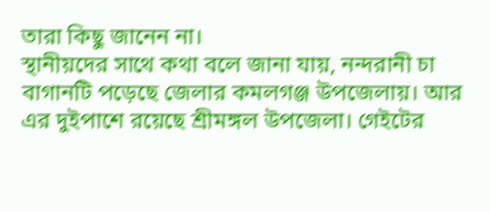তারা কিছু জানেন না।
স্থানীয়দের সাথে কথা বলে জানা যায়, নন্দরানী চা বাগানটি পড়েছে জেলার কমলগঞ্জ উপজেলায়। আর এর দুইপাশে রয়েছে শ্রীমঙ্গল উপজেলা। গেইটের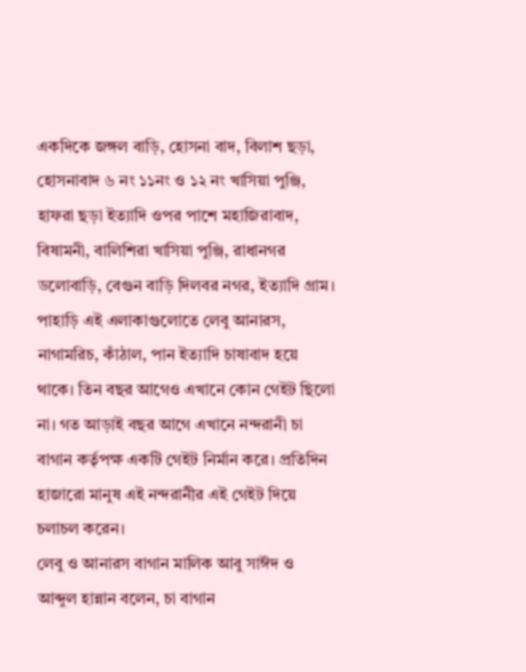একদিকে জঙ্গল বাড়ি, হোসনা বাদ, বিলাশ ছড়া, হোসনাবাদ ৬ নং ১১নং ও ১২ নং খাসিয়া পুঞ্জি, হাফরা ছড়া ইত্যাদি ওপর পাশে মহাজিরাবাদ, বিষামনী, বালিশিরা খাসিয়া পুঞ্জি, রাধানগর ডলোবাড়ি, বেগুন বাড়ি দিলবর নগর, ইত্যাদি গ্রাম। পাহাড়ি এই এলাকাগুলোতে লেবু আনারস, নাগামরিচ, কাঁঠাল, পান ইত্যাদি চাষাবাদ হয়ে থাকে। তিন বছর আগেও এখানে কোন গেইট ছিলো না। গত আড়াই বছর আগে এখানে নন্দরানী চা বাগান কর্তৃপক্ষ একটি গেইট নির্মান করে। প্রতিদিন হাজারো মানুষ এই নন্দরানীর এই গেইট দিয়ে চলাচল করেন।
লেবু ও আনারস বাগান মালিক আবু সাঈদ ও আব্দুল হান্নান বলেন, চা বাগান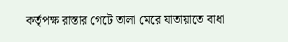কর্তৃপক্ষ রাস্তার গেটে তালা মেরে যাতায়াতে বাধা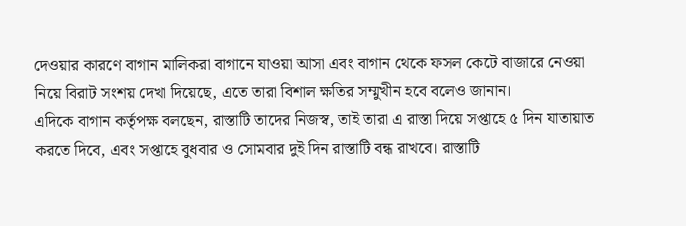দেওয়ার কারণে বাগান মালিকরা বাগানে যাওয়া আসা এবং বাগান থেকে ফসল কেটে বাজারে নেওয়া নিয়ে বিরাট সংশয় দেখা দিয়েছে, এতে তারা বিশাল ক্ষতির সম্মুখীন হবে বলেও জানান।
এদিকে বাগান কর্তৃপক্ষ বলছেন, রাস্তাটি তাদের নিজস্ব, তাই তারা এ রাস্তা দিয়ে সপ্তাহে ৫ দিন যাতায়াত করতে দিবে, এবং সপ্তাহে বুধবার ও সোমবার দুই দিন রাস্তাটি বন্ধ রাখবে। রাস্তাটি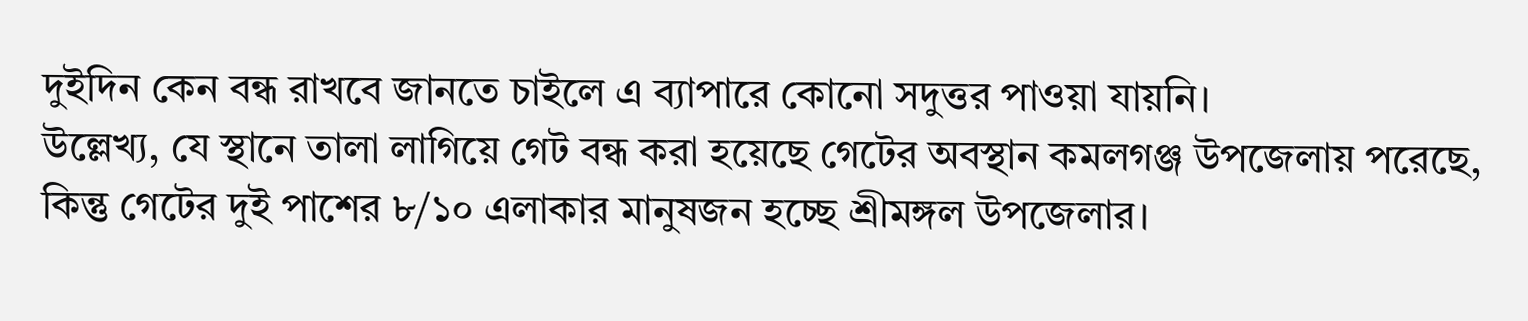দুইদিন কেন বন্ধ রাখবে জানতে চাইলে এ ব্যাপারে কোনো সদুত্তর পাওয়া যায়নি।
উল্লেখ্য, যে স্থানে তালা লাগিয়ে গেট বন্ধ করা হয়েছে গেটের অবস্থান কমলগঞ্জ উপজেলায় পরেছে, কিন্তু গেটের দুই পাশের ৮/১০ এলাকার মানুষজন হচ্ছে শ্রীমঙ্গল উপজেলার।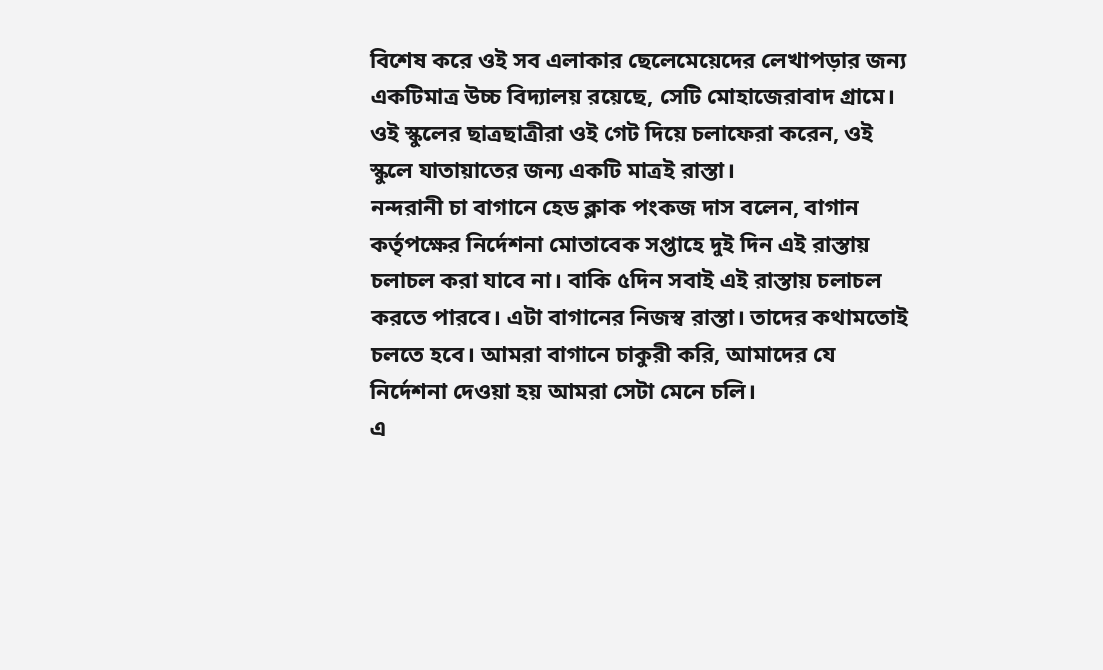বিশেষ করে ওই সব এলাকার ছেলেমেয়েদের লেখাপড়ার জন্য একটিমাত্র উচ্চ বিদ্যালয় রয়েছে, সেটি মোহাজেরাবাদ গ্রামে। ওই স্কুলের ছাত্রছাত্রীরা ওই গেট দিয়ে চলাফেরা করেন, ওই স্কুলে যাতায়াতের জন্য একটি মাত্রই রাস্তা।
নন্দরানী চা বাগানে হেড ক্লাক পংকজ দাস বলেন, বাগান কর্তৃপক্ষের নির্দেশনা মোতাবেক সপ্তাহে দুই দিন এই রাস্তায় চলাচল করা যাবে না। বাকি ৫দিন সবাই এই রাস্তায় চলাচল করতে পারবে। এটা বাগানের নিজস্ব রাস্তা। তাদের কথামতোই চলতে হবে। আমরা বাগানে চাকুরী করি, আমাদের যে নির্দেশনা দেওয়া হয় আমরা সেটা মেনে চলি।
এ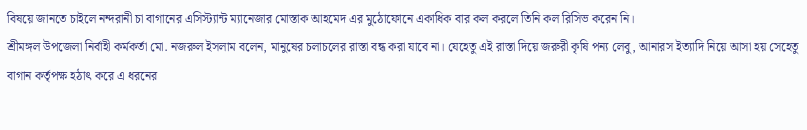বিষয়ে জানতে চাইলে নন্দরানী চা বাগানের এসিস্ট্যান্ট ম্যানেজার মোস্তাক আহমেদ এর মুঠোফোনে একাধিক বার কল করলে তিনি কল রিসিভ করেন নি।
শ্রীমঙ্গল উপজেলা নির্বাহী কর্মকর্তা মো. নজরুল ইসলাম বলেন, মানুষের চলাচলের রাস্তা বন্ধ করা যাবে না। যেহেতু এই রাস্তা দিয়ে জরুরী কৃষি পন্য লেবু, আনারস ইত্যাদি নিয়ে আসা হয় সেহেতু বাগান কর্তৃপক্ষ হঠাৎ করে এ ধরনের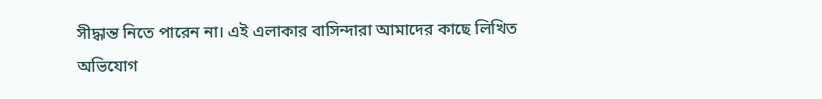সীদ্ধান্ত নিতে পারেন না। এই এলাকার বাসিন্দারা আমাদের কাছে লিখিত অভিযোগ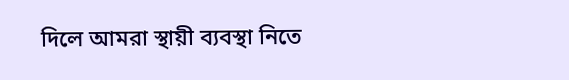দিলে আমরা স্থায়ী ব্যবস্থা নিতে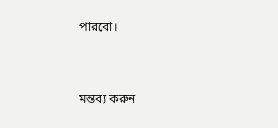পারবো।



মন্তব্য করুন